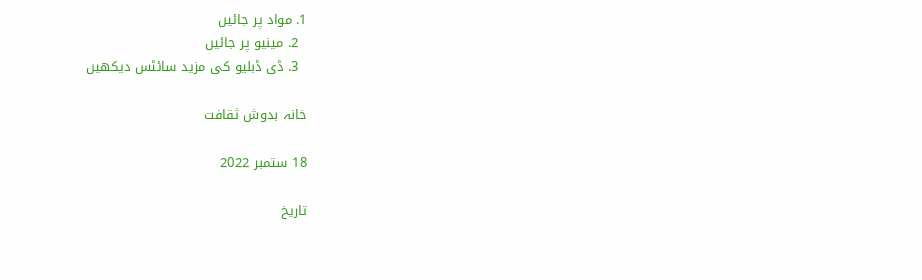1. مواد پر جائیں
  2. مینیو پر جائیں
  3. ڈی ڈبلیو کی مزید سائٹس دیکھیں

خانہ بدوش ثقافت

18 ستمبر 2022

تاریخ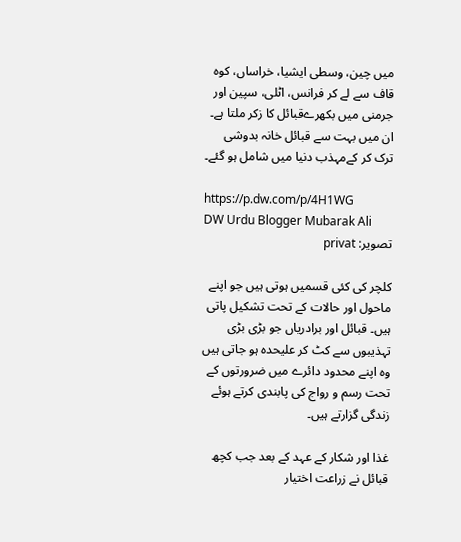میں چین، وسطی ایشیا، خراساں، کوہ قاف سے لے کر فرانس، اٹلی، سپین اور جرمنی میں بکھرےقبائل کا زکر ملتا ہے۔ ان میں بہت سے قبائل خانہ بدوشی ترک کر کےمہذب دنیا میں شامل ہو گئے۔

https://p.dw.com/p/4H1WG
DW Urdu Blogger Mubarak Ali
تصویر: privat

کلچر کی کئی قسمیں ہوتی ہیں جو اپنے ماحول اور حالات کے تحت تشکیل پاتی ہیں۔ قبائل اور برادریاں جو بڑی بڑی تہذیبوں سے کٹ کر علیحدہ ہو جاتی ہیں وہ اپنے محدود دائرے میں ضرورتوں کے تحت رسم و رواج کی پابندی کرتے ہوئے زندگی گزارتے ہیں۔

غذا اور شکار کے عہد کے بعد جب کچھ قبائل نے زراعت اختیار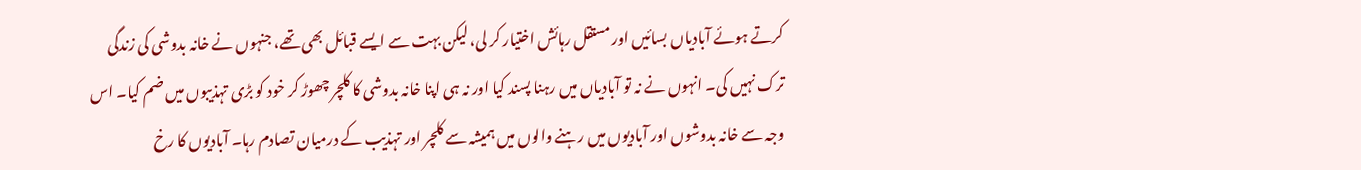کرتے ہوئے آبادیاں بسائیں اور مستقل رہائش اختیار کر لی، لیکن بہت سے ایسے قبائل بھی تھے، جنہوں نے خانہ بدوشی کی زندگی ترک نہیں کی۔ انہوں نے نہ تو آبادیاں میں رہنا پسند کیا اور نہ ہی اپنا خانہ بدوشی کا کلچر چھوڑ کر خود کو بڑی تہذیبوں میں ضم کیا۔ اس وجہ سے خانہ بدوشوں اور آبادیوں میں رہنے والوں میں ہمیشہ سے کلچر اور تہذیب کے درمیان تصادم رہا۔ آبادیوں کا رخ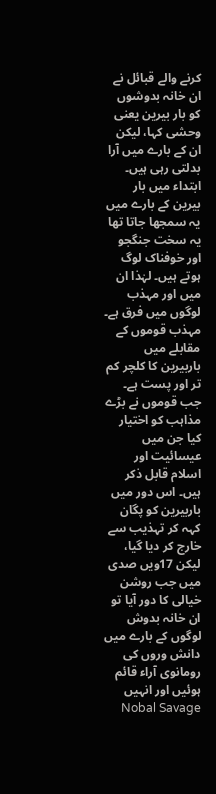کرنے والے قبائل نے ان خانہ بدوشوں کو بار بیرین یعنی وحشی کہا، لیکن ان کے بارے میں آرا بدلتی رہی ہیں۔ ابتداء میں بار بیرین کے بارے میں یہ سمجھا جاتا تھا یہ سخت جنگجو اور خوفناک لوگ ہوتے ہیں۔ لہٰذا ان میں اور مہذب لوگوں میں فرق ہے۔ مہذب قوموں کے مقابلے میں باربیرین کا کلچر کم تر اور پست ہے۔ جب قوموں نے بڑے مذاہب کو اختیار کیا جن میں عیسائیت اور اسلام قابل ذکر ہیں۔ اس دور میں باربیرین کو پگان کہہ کر تہذیب سے خارج کر دیا گیا، لیکن 17ویں صدی میں جب روشن خیالی کا دور آیا تو ان خانہ بدوش لوگوں کے بارے میں دانش وروں کی رومانوی آراء قائم ہوئیں اور انہیں Nobal Savage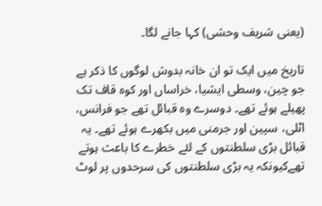(یعنی شریف وحشی) کہا جانے لگا۔

تاریخ میں ایک تو ان خانہ بدوش لوگوں کا ذکر ہے جو چین، وسطی ایشیا، خراساں اور کوہ قاف تک پھیلے ہوئے تھے۔ دوسرے وہ قبائل تھے جو فرانس، اٹلی، سپین اور جرمنی میں بکھرے ہوئے تھے۔ یہ قبائل بڑی سلطنتوں کے لئے خطرے کا باعث ہوتے تھےکیونکہ یہ بڑی سلطنتوں کی سرحدوں پر لوٹ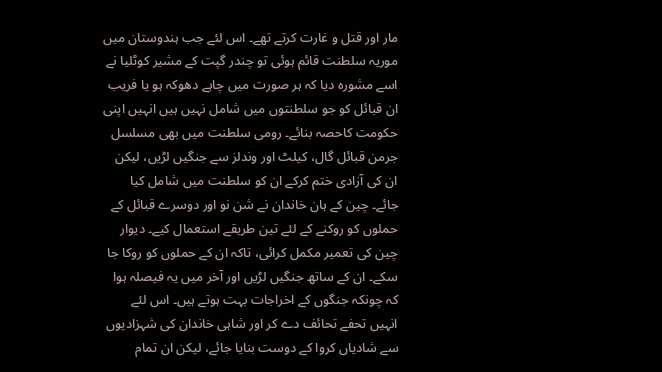مار اور قتل و غارت کرتے تھے۔ اس لئے جب ہندوستان میں موریہ سلطنت قائم ہوئی تو چندر گپت کے مشیر کوٹلیا نے اسے مشورہ دیا کہ ہر صورت میں چاہے دھوکہ ہو یا فریب ان قبائل کو جو سلطنتوں میں شامل نہیں ہیں انہیں اپنی حکومت کاحصہ بنائے۔ رومی سلطنت میں بھی مسلسل جرمن قبائل گال، کیلٹ اور وندلز سے جنگیں لڑیں، لیکن ان کی آزادی ختم کرکے ان کو سلطنت میں شامل کیا جائے۔ چین کے ہان خاندان نے شن نو اور دوسرے قبائل کے حملوں کو روکنے کے لئے تین طریقے استعمال کیے۔ دیوار چین کی تعمیر مکمل کرائی، تاکہ ان کے حملوں کو روکا جا سکے۔ ان کے ساتھ جنگیں لڑیں اور آخر میں یہ فیصلہ ہوا کہ چونکہ جنگوں کے اخراجات بہت ہوتے ہیں۔ اس لئے انہیں تحفے تحائف دے کر اور شاہی خاندان کی شہزادیوں سے شادیاں کروا کے دوست بنایا جائے، لیکن ان تمام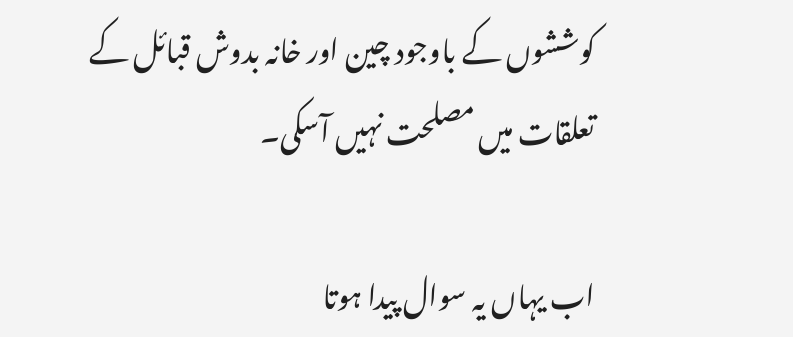کوششوں کے باوجود چین اور خانہ بدوش قبائل کے تعلقات میں مصلحت نہیں آسکی۔

اب یہاں یہ سوال پیدا ہوتا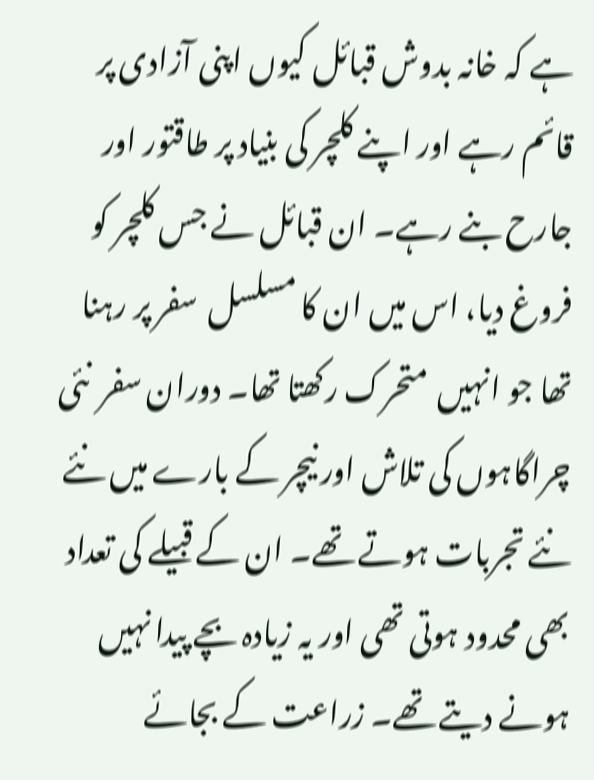ہے کہ خانہ بدوش قبائل کیوں اپنی آزادی پر قائم رہے اور اپنے کلچر کی بنیاد پر طاقتور اور جارح بنے رہے۔ ان قبائل نے جس کلچر کو فروغ دیا، اس میں ان کا مسلسل  سفر پر رہنا تھا جو انہیں  متحرک رکھتا تھا۔ دوران سفر  نئی چراگاہوں کی تلاش اور نیچر کے بارے میں نئے نئے تجربات ہوتے تھے۔ ان کے قبیلے کی تعداد بھی محدود ہوتی تھی اور یہ زیادہ بچے پیدا نہیں ہونے دیتے تھے۔ زراعت کے بجائے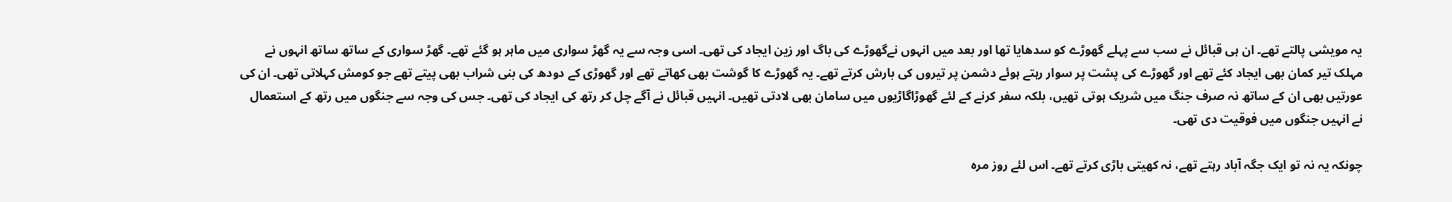یہ مویشی پالتے تھے۔ ان ہی قبائل نے سب سے پہلے گھوڑے کو سدھایا تھا اور بعد میں انہوں نےگھوڑے کی باگ اور زین ایجاد کی تھی۔ اسی وجہ سے یہ گھڑ سواری میں ماہر ہو گئے تھے۔ گھڑ سواری کے ساتھ ساتھ انہوں نے مہلک تیر کمان بھی ایجاد کئے تھے اور گھوڑے کی پشت پر سوار رہتے ہوئے دشمن پر تیروں کی بارش کرتے تھے۔ یہ گھوڑے کا گوشت بھی کھاتے تھے اور گھوڑی کے دودھ کی بنی شراب بھی پیتے تھے جو کومش کہلاتی تھی۔ ان کی عورتیں بھی ان کے ساتھ نہ صرف جنگ میں شریک ہوتی تھیں، بلکہ سفر کرنے کے لئے گھوڑاگاڑیوں میں سامان بھی لادتی تھیں۔ انہیں قبائل نے آگے چل کر رتھ کی ایجاد کی تھی۔ جس کی وجہ سے جنگوں میں رتھ کے استعمال نے انہیں جنگوں میں فوقیت دی تھی۔

چونکہ یہ نہ تو ایک جگہ آباد رہتے تھے، نہ کھیتی باڑی کرتے تھے۔ اس لئے روز مرہ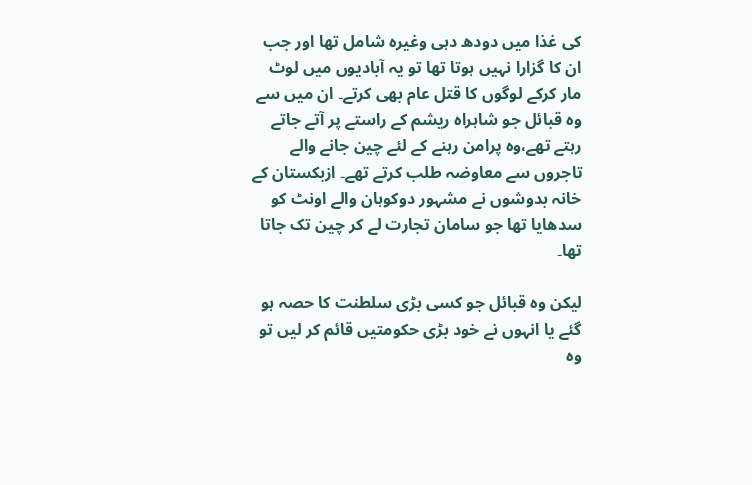کی غذا میں دودھ دہی وغیرہ شامل تھا اور جب ان کا گزارا نہیں ہوتا تھا تو یہ آبادیوں میں لوٹ مار کرکے لوگوں کا قتل عام بھی کرتے۔ ان میں سے وہ قبائل جو شاہراہ ریشم کے راستے پر آتے جاتے رہتے تھے،وہ پرامن رہنے کے لئے چین جانے والے تاجروں سے معاوضہ طلب کرتے تھے۔ ازبکستان کے خانہ بدوشوں نے مشہور دوکوہان والے اونٹ کو سدھایا تھا جو سامان تجارت لے کر چین تک جاتا تھا۔

لیکن وہ قبائل جو کسی بڑی سلطنت کا حصہ ہو گئے یا انہوں نے خود بڑی حکومتیں قائم کر لیں تو وہ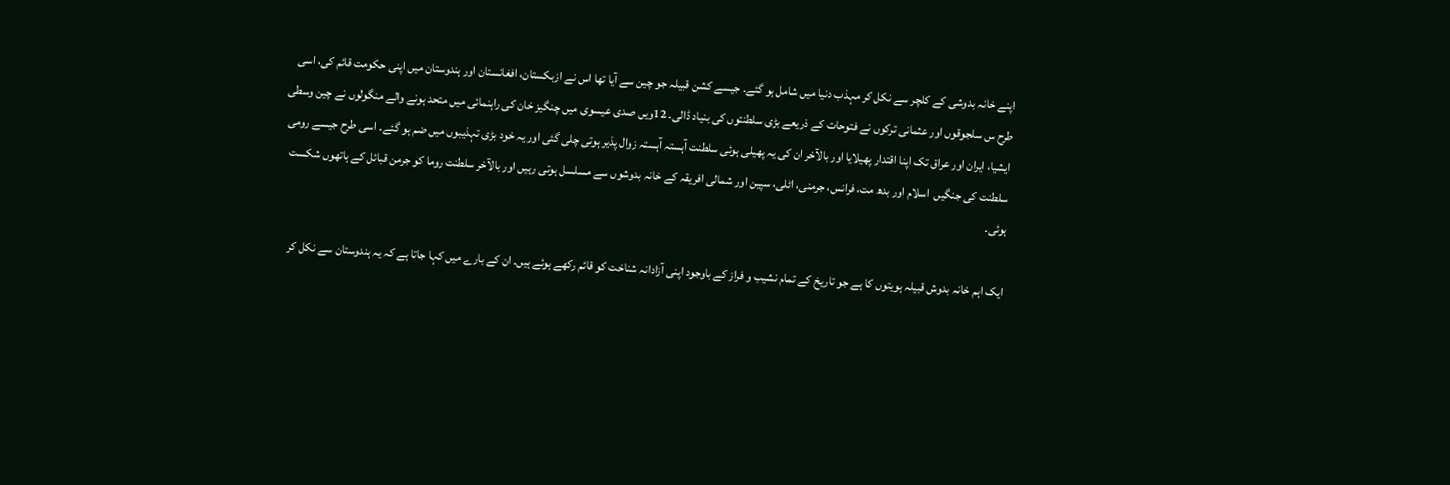اپنے خانہ بدوشی کے کلچر سے نکل کر مہذب دنیا میں شامل ہو گئے۔ جیسے کشن قبیلہ جو چین سے آیا تھا اس نے ازبکستان، افغانستان اور ہندوستان میں اپنی حکومت قائم کی، اسی طرح س سلجوقوں اور عثمانی ترکوں نے فتوحات کے ذریعے بڑی سلطنتوں کی بنیاد ڈالی۔ 12ویں صدی عیسوی میں چنگیز خان کی راہنمائی میں متحد ہونے والے منگولوں نے چین وسطی ایشیا، ایران اور عراق تک اپنا اقتدار پھیلایا اور بالآخر ان کی یہ پھیلی ہوئی سلطنت آہستہ آہستہ زوال پذیر ہوتی چلی گئی اور یہ خود بڑی تہذیبوں میں ضم ہو گئے۔ اسی طرح جیسے رومی سلطنت کی جنگیں  اسلام اور بدھ مت، فرانس، جرمنی، اٹلی، سپین اور شمالی افریقہ کے خانہ بدوشوں سے مسلسل ہوتی رہیں اور بالآخر سلطنت روما کو جرمن قبائل کے ہاتھوں شکست ہوئی۔

ایک اہم خانہ بدوش قبیلہ ہویتوں کا ہے جو تاریخ کے تمام نشیب و فراز کے باوجود اپنی آزادانہ شناخت کو قائم رکھے ہوئے ہیں۔ ان کے بارے میں کہا جاتا ہے کہ یہ ہندوستان سے نکل کر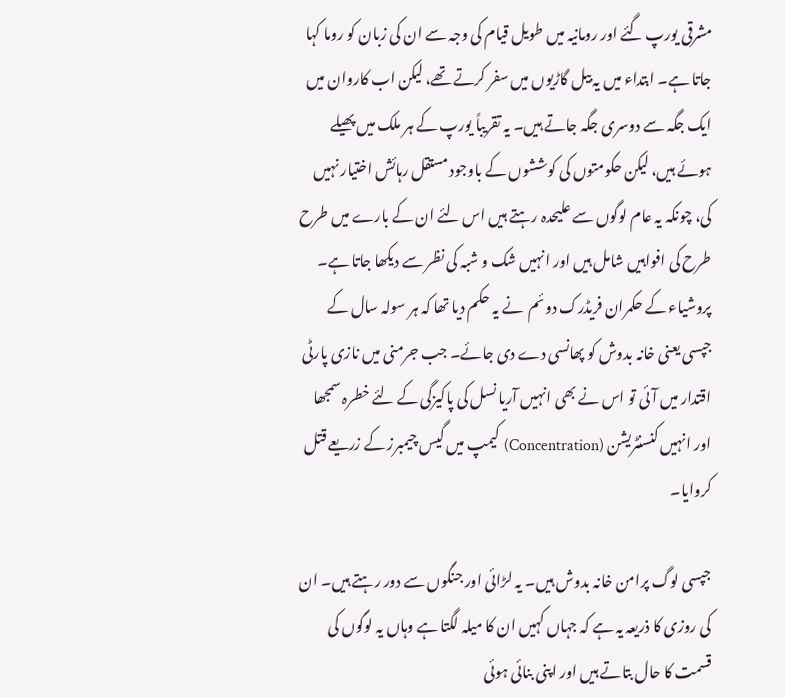مشرقی یورپ گئے اور رومانیہ میں طویل قیام کی وجہ سے ان کی زبان کو روما کہا جاتا ہے۔ ابتداء میں یہ بیل گاڑیوں میں سفر کرتے تھے، لیکن اب کاروان میں ایک جگہ سے دوسری جگہ جاتے ہیں۔ یہ تقریباً یورپ کے ہر ملک میں پھیلے ہوئے ہیں، لیکن حکومتوں کی کوششوں کے باوجود مستقل رہائش اختیار نہیں کی، چونکہ یہ عام لوگوں سے علیحدہ رہتے ہیں اس لئے ان کے بارے میں طرح طرح کی افواہیں شامل ہیں اور انہیں شک و شبہ کی نظر سے دیکھا جاتا ہے۔ پروشیاء کے حکمران فریڈرک دوئم  نے یہ حکم دیا تھا کہ ہر سولہ سال کے جپسی یعنی خانہ بدوش کو پھانسی دے دی جائے۔ جب جرمنی میں نازی پارٹی اقتدار میں آئی تو اس نے بھی انہیں آریا نسل کی پاکیزگی کے لئے خطرہ سمجھا اور انہیں کنسنٹریشن (Concentration) کیمپ میں گیس چیمبرز کے زریعے قتل کروایا۔

جپسی لوگ پرامن خانہ بدوش ہیں۔ یہ لڑائی اور جنگوں سے دور رہتے ہیں۔ ان کی روزی کا ذریعہ یہ ہے کہ جہاں کہیں ان کا میلہ لگتا ہے وہاں یہ لوگوں کی قسمت کا حال بتاتے ہیں اور اپنی بنائی ہوئی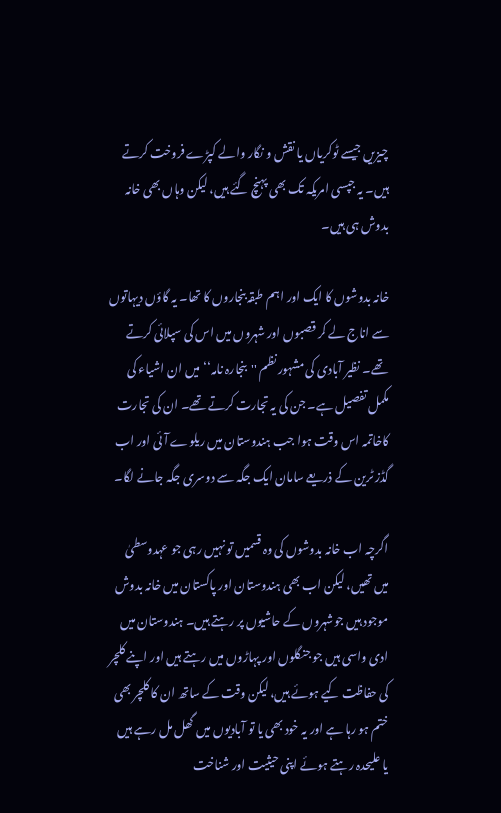چیزیں جیسے ٹوکریاں یا نقش و نگار والے کپڑے فروخت کرتے ہیں۔ یہ جپسی امریکہ تک بھی پہنچ گئے ہیں، لیکن وہاں بھی خانہ بدوش ہی ہیں۔

خانہ بدوشوں کا ایک اور اہم طبقہ بنجاروں کا تھا۔ یہ گاؤں دیہاتوں سے اناج لے کر قصبوں اور شہروں میں اس کی سپلائی کرتے تھے۔ نظیر آبادی کی مشہور نظم ''بنجارہ نامہ‘‘ میں ان اشیاء کی مکمل تفصیل ہے۔ جن کی یہ تجارت کرتے تھے۔ ان کی تجارت کاخاتمہ اس وقت ہوا جب ہندوستان میں ریلوے آئی اور اب گڈز ٹرین کے ذریعے سامان ایک جگہ سے دوسری جگہ جانے لگا۔

اگرچہ اب خانہ بدوشوں کی وہ قسمیں تو نہیں رہی جو عہدوسطیٰ میں تھیں، لیکن اب بھی ہندوستان اور پاکستان میں خانہ بدوش موجود ہیں جوشہروں کے حاشیوں پر رہتے ہیں۔ ہندوستان میں ادی واسی ہیں جو جنگلوں اور پہاڑوں میں رہتے ہیں اور اپنے کلچر کی حفاظت کیے ہوئے ہیں، لیکن وقت کے ساتھ ان کا کلچر بھی ختم ہو رہا ہے اور یہ خود بھی یا تو آبادیوں میں گھل مل رہے ہیں یا علیحدہ رہتے ہوئے اپنی حیثیت اور شناخت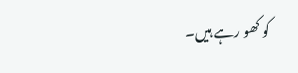کو کھو رہے ہیں۔